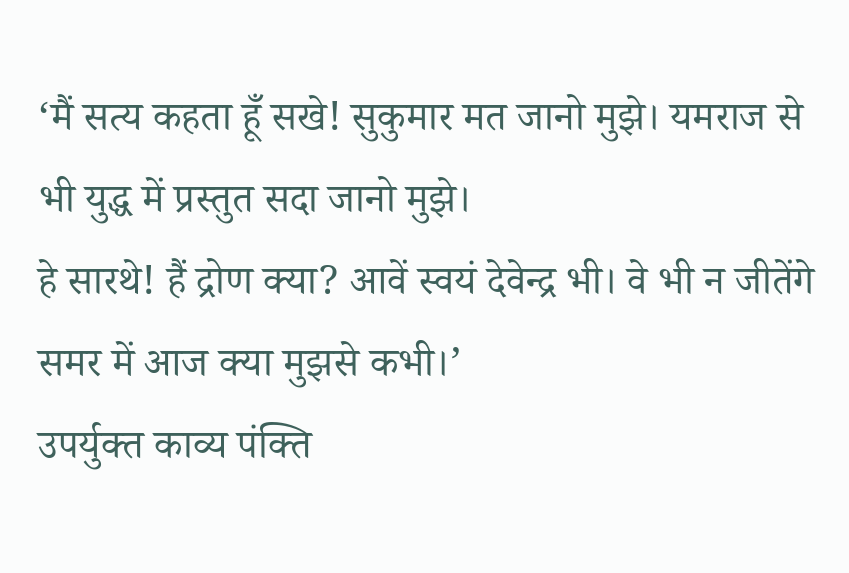‘मैं सत्य कहता हूँ सखे! सुकुमार मत जानो मुझे। यमराज से भी युद्ध में प्रस्तुत सदा जानो मुझे।
हे सारथे! हैं द्रोण क्या? आवें स्वयं देवेन्द्र भी। वे भी न जीतेंगे समर में आज क्या मुझसे कभी।’
उपर्युक्त काव्य पंक्ति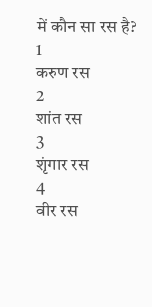में कौन सा रस है?
1
करुण रस
2
शांत रस
3
शृंगार रस
4
वीर रस